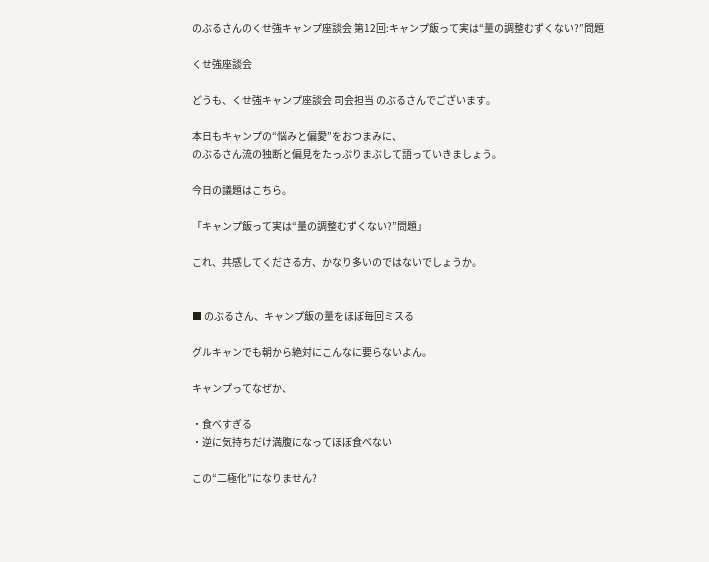のぶるさんのくせ強キャンプ座談会 第12回:キャンプ飯って実は“量の調整むずくない?”問題

くせ強座談会

どうも、くせ強キャンプ座談会 司会担当 のぶるさんでございます。

本日もキャンプの“悩みと偏愛”をおつまみに、
のぶるさん流の独断と偏見をたっぷりまぶして語っていきましょう。

今日の議題はこちら。

「キャンプ飯って実は“量の調整むずくない?”問題」

これ、共感してくださる方、かなり多いのではないでしょうか。


■ のぶるさん、キャンプ飯の量をほぼ毎回ミスる

グルキャンでも朝から絶対にこんなに要らないよん。

キャンプってなぜか、

・食べすぎる
・逆に気持ちだけ満腹になってほぼ食べない

この“二極化”になりません?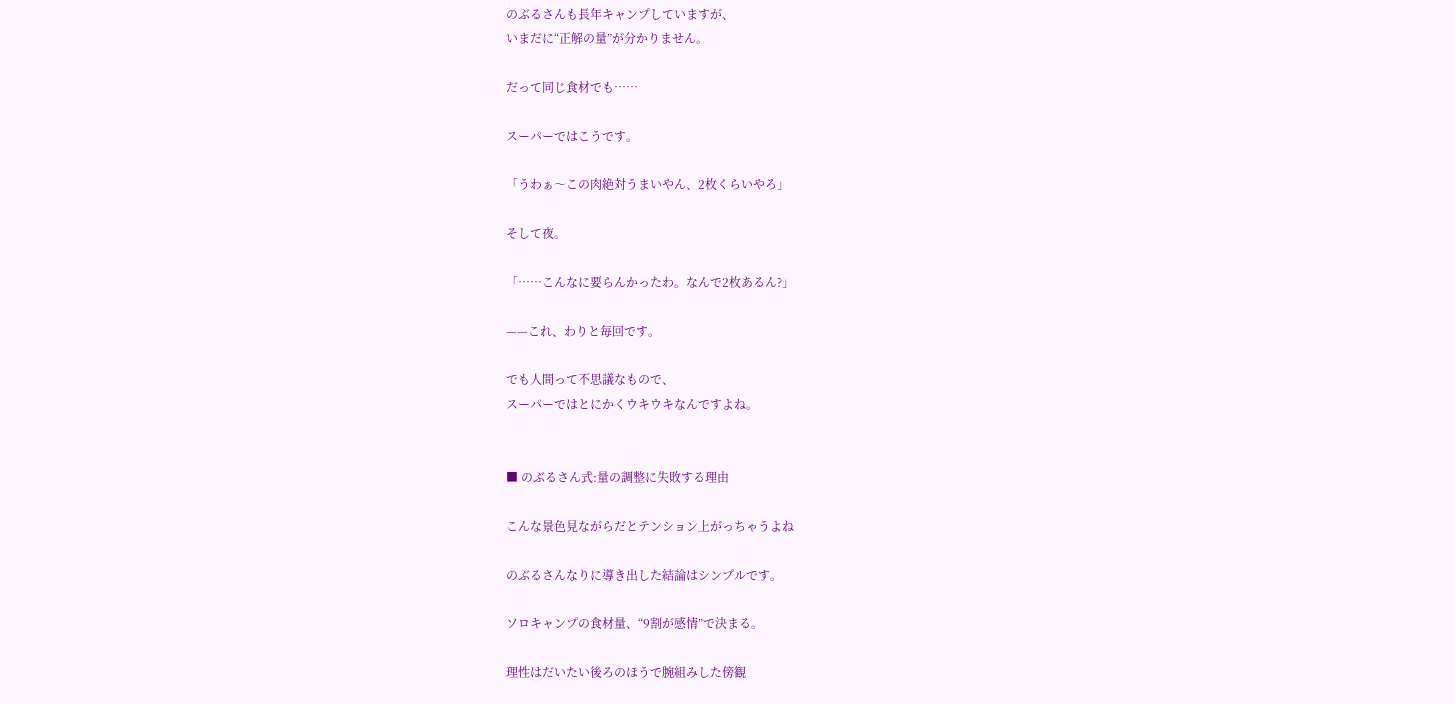のぶるさんも長年キャンプしていますが、
いまだに“正解の量”が分かりません。

だって同じ食材でも……

スーパーではこうです。

「うわぁ〜この肉絶対うまいやん、2枚くらいやろ」

そして夜。

「……こんなに要らんかったわ。なんで2枚あるん?」

——これ、わりと毎回です。

でも人間って不思議なもので、
スーパーではとにかくウキウキなんですよね。


■ のぶるさん式:量の調整に失敗する理由

こんな景色見ながらだとテンション上がっちゃうよね

のぶるさんなりに導き出した結論はシンプルです。

ソロキャンプの食材量、“9割が感情”で決まる。

理性はだいたい後ろのほうで腕組みした傍観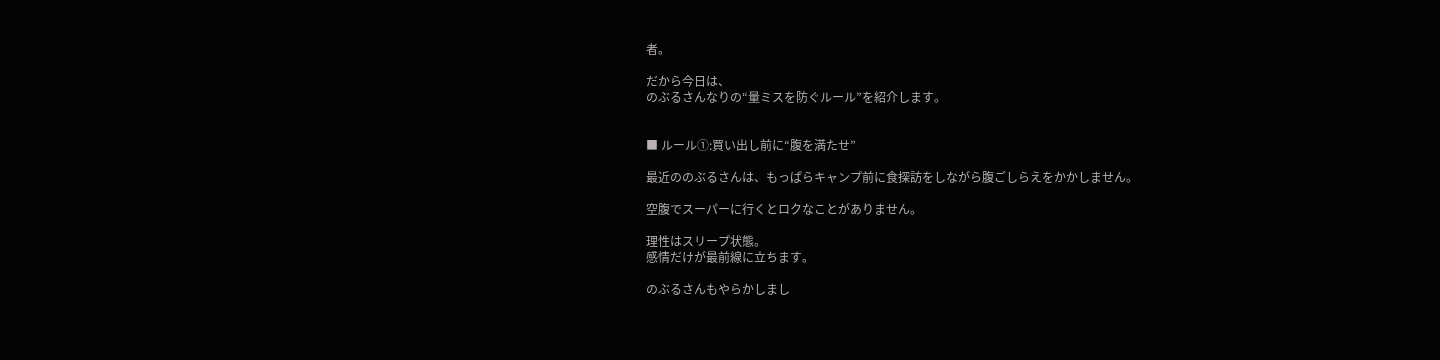者。

だから今日は、
のぶるさんなりの“量ミスを防ぐルール”を紹介します。


■ ルール①:買い出し前に“腹を満たせ”

最近ののぶるさんは、もっぱらキャンプ前に食探訪をしながら腹ごしらえをかかしません。

空腹でスーパーに行くとロクなことがありません。

理性はスリープ状態。
感情だけが最前線に立ちます。

のぶるさんもやらかしまし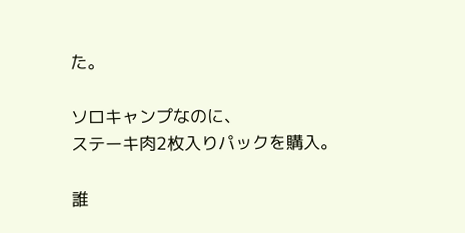た。

ソロキャンプなのに、
ステーキ肉2枚入りパックを購入。

誰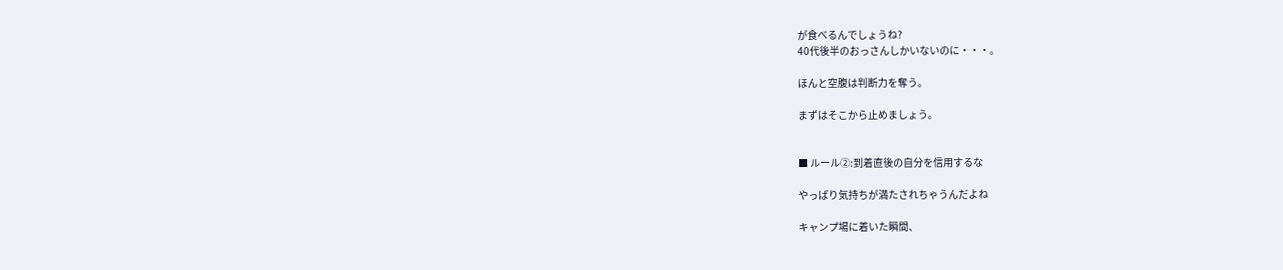が食べるんでしょうね?
40代後半のおっさんしかいないのに・・・。

ほんと空腹は判断力を奪う。

まずはそこから止めましょう。


■ ルール②:到着直後の自分を信用するな

やっぱり気持ちが満たされちゃうんだよね

キャンプ場に着いた瞬間、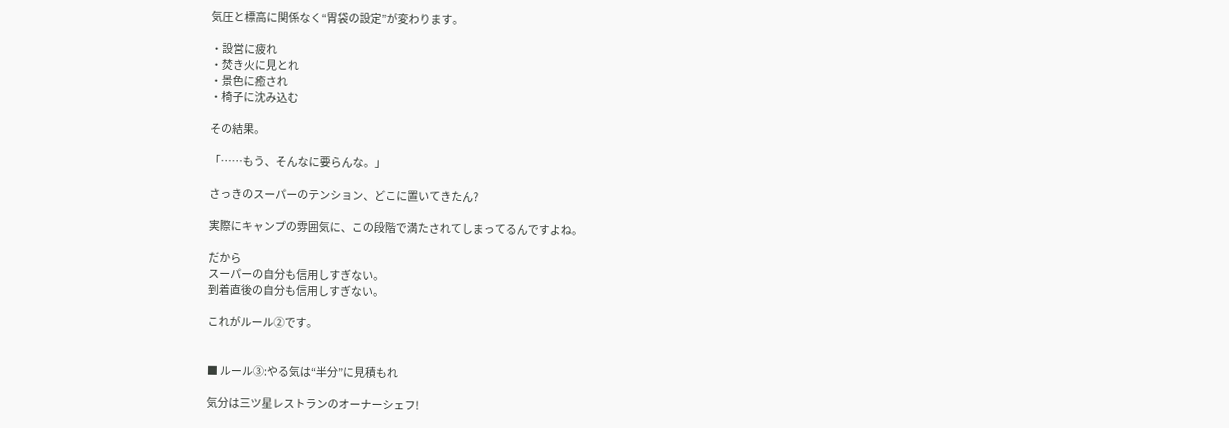気圧と標高に関係なく“胃袋の設定”が変わります。

・設営に疲れ
・焚き火に見とれ
・景色に癒され
・椅子に沈み込む

その結果。

「……もう、そんなに要らんな。」

さっきのスーパーのテンション、どこに置いてきたん?

実際にキャンプの雰囲気に、この段階で満たされてしまってるんですよね。

だから
スーパーの自分も信用しすぎない。
到着直後の自分も信用しすぎない。

これがルール②です。


■ ルール③:やる気は“半分”に見積もれ

気分は三ツ星レストランのオーナーシェフ!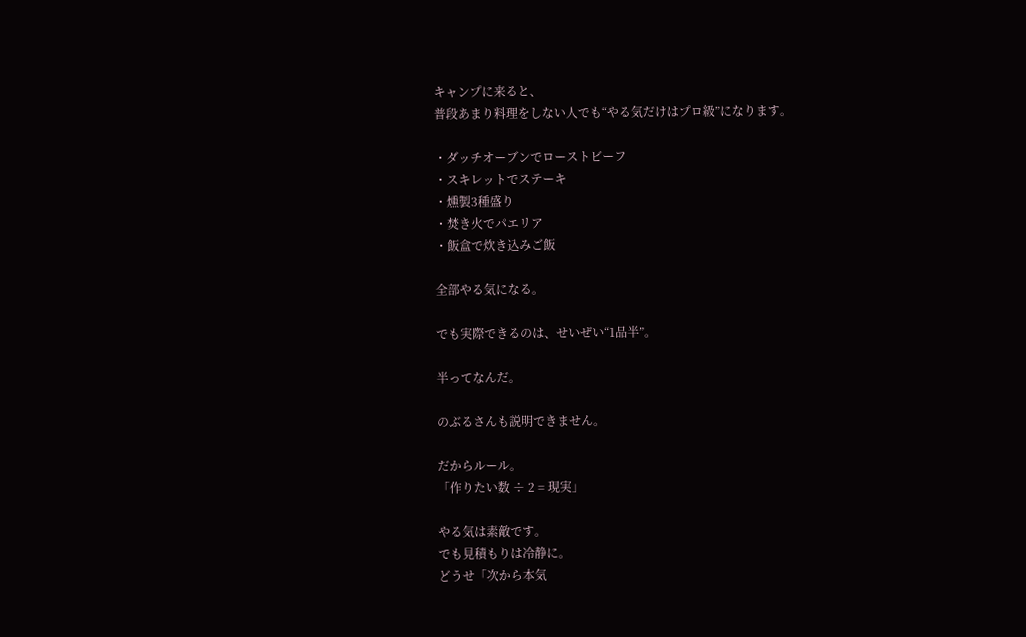キャンプに来ると、
普段あまり料理をしない人でも“やる気だけはプロ級”になります。

・ダッチオーブンでローストビーフ
・スキレットでステーキ
・燻製3種盛り
・焚き火でパエリア
・飯盒で炊き込みご飯

全部やる気になる。

でも実際できるのは、せいぜい“1品半”。

半ってなんだ。

のぶるさんも説明できません。

だからルール。
「作りたい数 ÷ 2 = 現実」

やる気は素敵です。
でも見積もりは冷静に。
どうせ「次から本気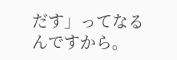だす」ってなるんですから。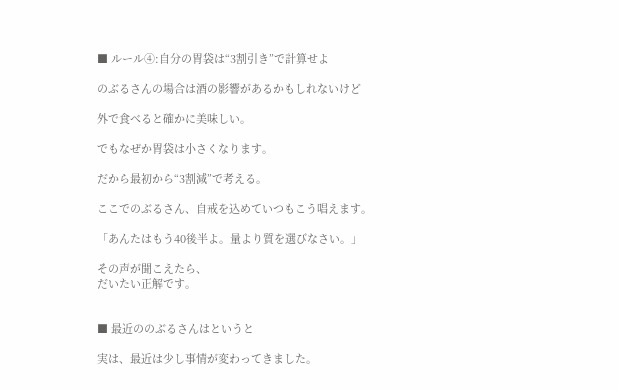■ ルール④:自分の胃袋は“3割引き”で計算せよ

のぶるさんの場合は酒の影響があるかもしれないけど

外で食べると確かに美味しい。

でもなぜか胃袋は小さくなります。

だから最初から“3割減”で考える。

ここでのぶるさん、自戒を込めていつもこう唱えます。

「あんたはもう40後半よ。量より質を選びなさい。」

その声が聞こえたら、
だいたい正解です。


■ 最近ののぶるさんはというと

実は、最近は少し事情が変わってきました。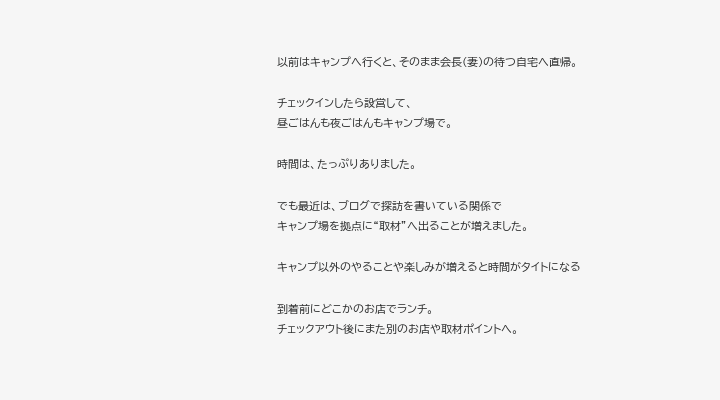以前はキャンプへ行くと、そのまま会長(妻)の待つ自宅へ直帰。

チェックインしたら設営して、
昼ごはんも夜ごはんもキャンプ場で。

時間は、たっぷりありました。

でも最近は、ブログで探訪を書いている関係で
キャンプ場を拠点に“取材”へ出ることが増えました。

キャンプ以外のやることや楽しみが増えると時間がタイトになる

到着前にどこかのお店でランチ。
チェックアウト後にまた別のお店や取材ポイントへ。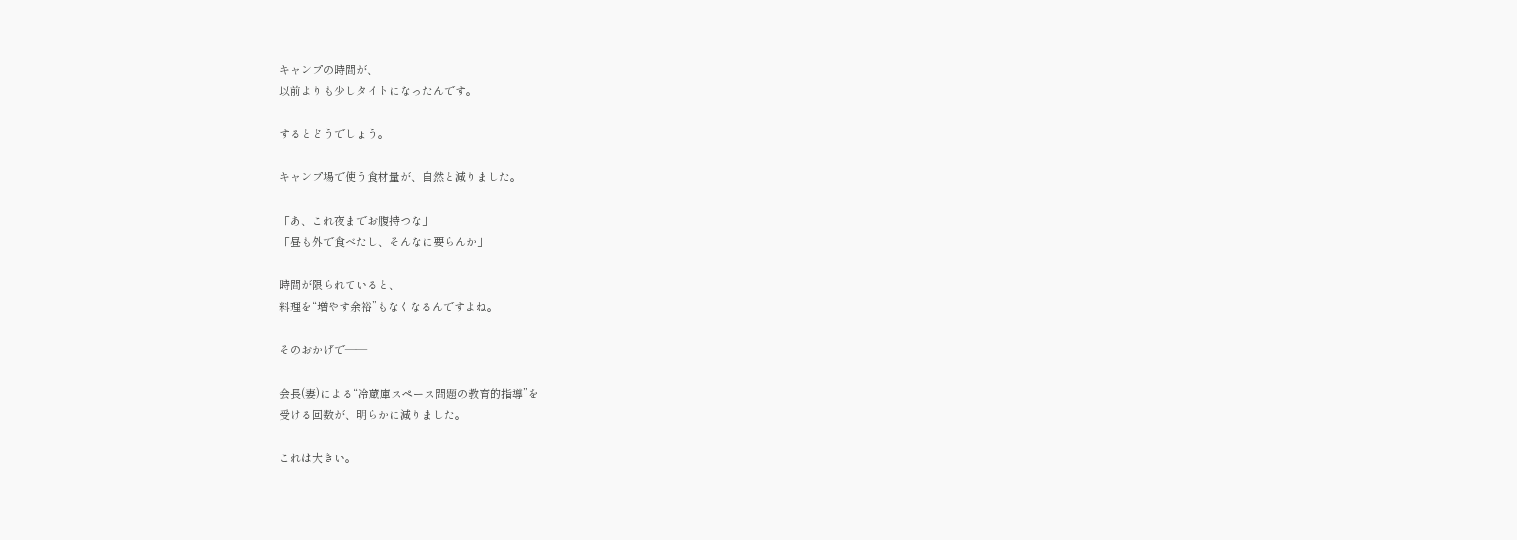キャンプの時間が、
以前よりも少しタイトになったんです。

するとどうでしょう。

キャンプ場で使う食材量が、自然と減りました。

「あ、これ夜までお腹持つな」
「昼も外で食べたし、そんなに要らんか」

時間が限られていると、
料理を“増やす余裕”もなくなるんですよね。

そのおかげで——

会長(妻)による“冷蔵庫スペース問題の教育的指導”を
受ける回数が、明らかに減りました。

これは大きい。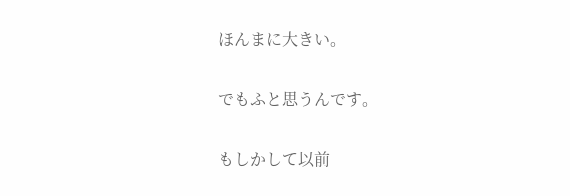ほんまに大きい。

でもふと思うんです。

もしかして以前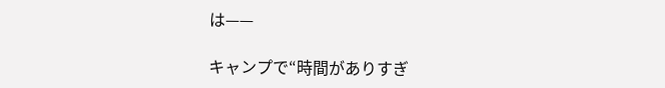は——

キャンプで“時間がありすぎ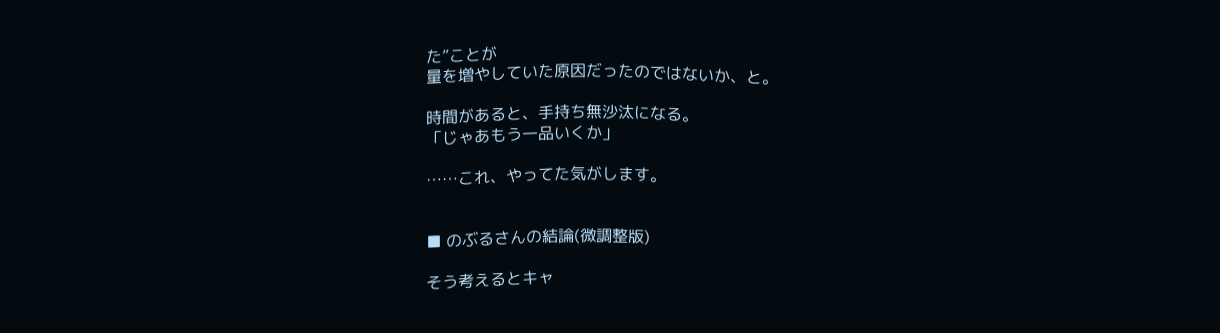た”ことが
量を増やしていた原因だったのではないか、と。

時間があると、手持ち無沙汰になる。
「じゃあもう一品いくか」

……これ、やってた気がします。


■ のぶるさんの結論(微調整版)

そう考えるとキャ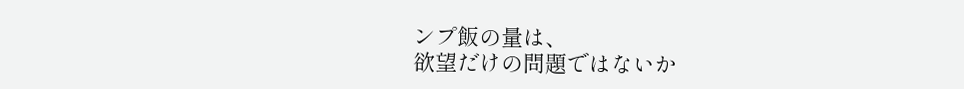ンプ飯の量は、
欲望だけの問題ではないか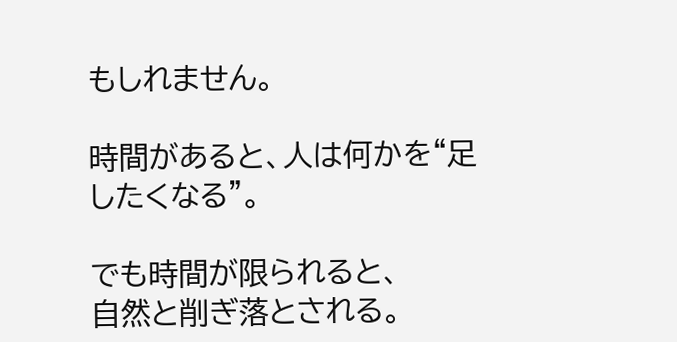もしれません。

時間があると、人は何かを“足したくなる”。

でも時間が限られると、
自然と削ぎ落とされる。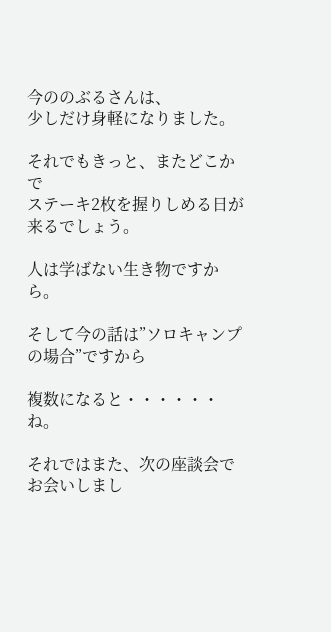今ののぶるさんは、
少しだけ身軽になりました。

それでもきっと、またどこかで
ステーキ2枚を握りしめる日が来るでしょう。

人は学ばない生き物ですから。

そして今の話は”ソロキャンプの場合”ですから

複数になると・・・・・・ね。

それではまた、次の座談会でお会いしまし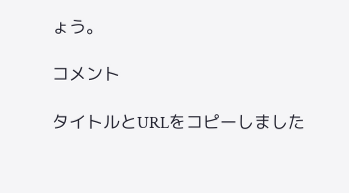ょう。

コメント

タイトルとURLをコピーしました